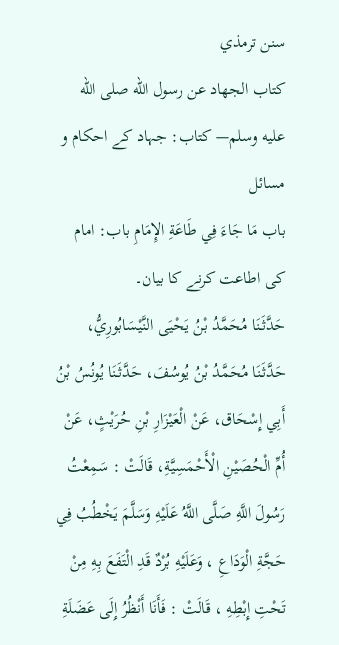سنن ترمذي
كتاب الجهاد عن رسول الله صلى الله عليه وسلم— کتاب: جہاد کے احکام و مسائل
باب مَا جَاءَ فِي طَاعَةِ الإِمَامِ باب: امام کی اطاعت کرنے کا بیان۔
حَدَّثَنَا مُحَمَّدُ بْنُ يَحْيَى النَّيْسَابُورِيُّ، حَدَّثَنَا مُحَمَّدُ بْنُ يُوسُفَ، حَدَّثَنَا يُونُسُ بْنُ أَبِي إِسْحَاق، عَنْ الْعَيْزَارِ بْنِ حُرَيْثٍ، عَنْ أُمِّ الْحُصَيْنِ الْأَحْمَسِيَّةِ، قَالَتْ : سَمِعْتُ رَسُولَ اللَّهِ صَلَّى اللَّهُ عَلَيْهِ وَسَلَّمَ يَخْطُبُ فِي حَجَّةِ الْوَدَاعِ ، وَعَلَيْهِ بُرْدٌ قَدِ الْتَفَعَ بِهِ مِنْ تَحْتِ إِبْطِهِ ، قَالَتْ : فَأَنَا أَنْظُرُ إِلَى عَضَلَةِ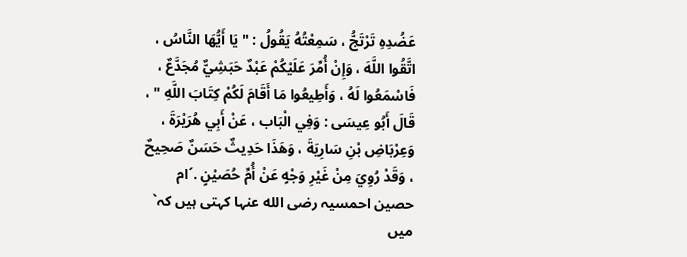عَضُدِهِ تَرْتَجُّ ، سَمِعْتُهُ يَقُولُ : " يَا أَيُّهَا النَّاسُ ، اتَّقُوا اللَّهَ ، وَإِنْ أُمِّرَ عَلَيْكُمْ عَبْدٌ حَبَشِيٌّ مُجَدَّعٌ ، فَاسْمَعُوا لَهُ ، وَأَطِيعُوا مَا أَقَامَ لَكُمْ كِتَابَ اللَّهِ " ، قَالَ أَبُو عِيسَى : وَفِي الْبَاب ، عَنْ أَبِي هُرَيْرَةَ ، وَعِرْبَاضِ بْنِ سَارِيَةَ ، وَهَذَا حَدِيثٌ حَسَنٌ صَحِيحٌ ، وَقَدْ رُوِيَ مِنْ غَيْرِ وَجْهٍ عَنْ أُمِّ حُصَيْنٍ .´ام حصین احمسیہ رضی الله عنہا کہتی ہیں کہ` میں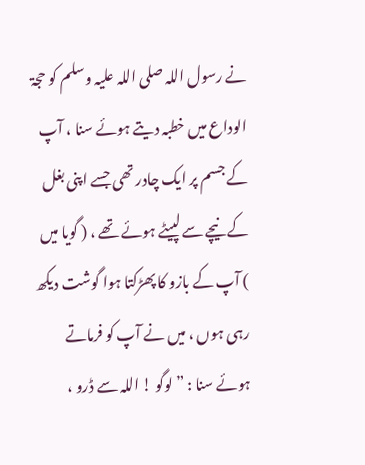نے رسول اللہ صلی اللہ علیہ وسلم کو حجۃ الوداع میں خطبہ دیتے ہوئے سنا ، آپ کے جسم پر ایک چادر تھی جسے اپنی بغل کے نیچے سے لپیٹے ہوئے تھے ، ( گویا میں ) آپ کے بازو کا پھڑکتا ہوا گوشت دیکھ رہی ہوں ، میں نے آپ کو فرماتے ہوئے سنا : ” لوگو ! اللہ سے ڈرو ،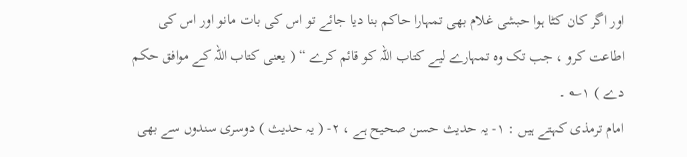اور اگر کان کٹا ہوا حبشی غلام بھی تمہارا حاکم بنا دیا جائے تو اس کی بات مانو اور اس کی اطاعت کرو ، جب تک وہ تمہارے لیے کتاب اللہ کو قائم کرے “ ( یعنی کتاب اللہ کے موافق حکم دے ) ۱؎ ۔
امام ترمذی کہتے ہیں : ۱- یہ حدیث حسن صحیح ہے ، ۲- ( یہ حدیث ) دوسری سندوں سے بھی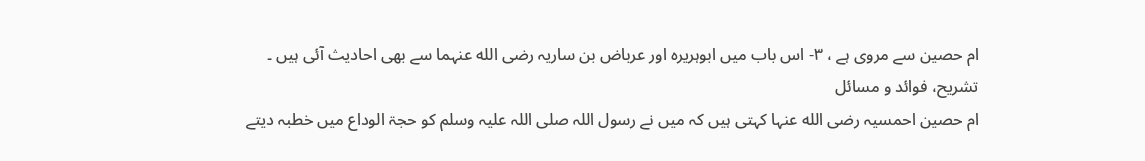ام حصین سے مروی ہے ، ۳- اس باب میں ابوہریرہ اور عرباض بن ساریہ رضی الله عنہما سے بھی احادیث آئی ہیں ۔
تشریح، فوائد و مسائل
ام حصین احمسیہ رضی الله عنہا کہتی ہیں کہ میں نے رسول اللہ صلی اللہ علیہ وسلم کو حجۃ الوداع میں خطبہ دیتے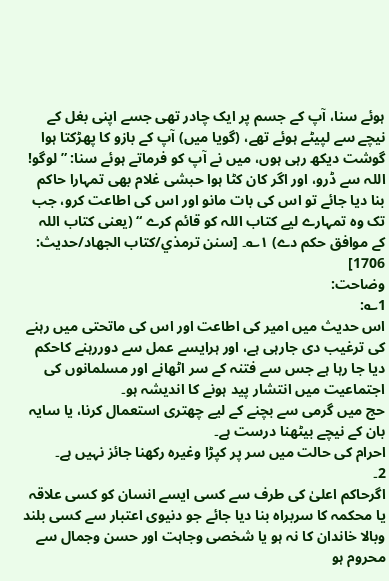ہوئے سنا، آپ کے جسم پر ایک چادر تھی جسے اپنی بغل کے نیچے سے لپیٹے ہوئے تھے، (گویا میں) آپ کے بازو کا پھڑکتا ہوا گوشت دیکھ رہی ہوں، میں نے آپ کو فرماتے ہوئے سنا: ” لوگو! اللہ سے ڈرو، اور اگر کان کٹا ہوا حبشی غلام بھی تمہارا حاکم بنا دیا جائے تو اس کی بات مانو اور اس کی اطاعت کرو، جب تک وہ تمہارے لیے کتاب اللہ کو قائم کرے “ (یعنی کتاب اللہ کے موافق حکم دے) ۱؎۔ [سنن ترمذي/كتاب الجهاد/حدیث: 1706]
وضاحت:
1؎:
اس حدیث میں امیر کی اطاعت اور اس کی ماتحتی میں رہنے کی ترغیب دی جارہی ہے، اور ہرایسے عمل سے دوررہنے کاحکم دیا جا رہا ہے جس سے فتنہ کے سر اٹھانے اور مسلمانوں کی اجتماعیت میں انتشار پید ہونے کا اندیشہ ہو۔
حج میں گرمی سے بچنے کے لیے چھتری استعمال کرنا، یا سایہ بان کے نیچے بیٹھنا درست ہے۔
احرام کی حالت میں سر پر کپڑا وغیرہ رکھنا جائز نہیں ہے۔
2۔
اگرحاکم اعلیٰ کی طرف سے کسی ایسے انسان کو کسی علاقہ یا محکمہ کا سربراہ بنا دیا جائے جو دنیوی اعتبار سے کسی بلند وبالا خاندان کا نہ ہو یا شخصی وجاہت اور حسن وجمال سے محروم ہو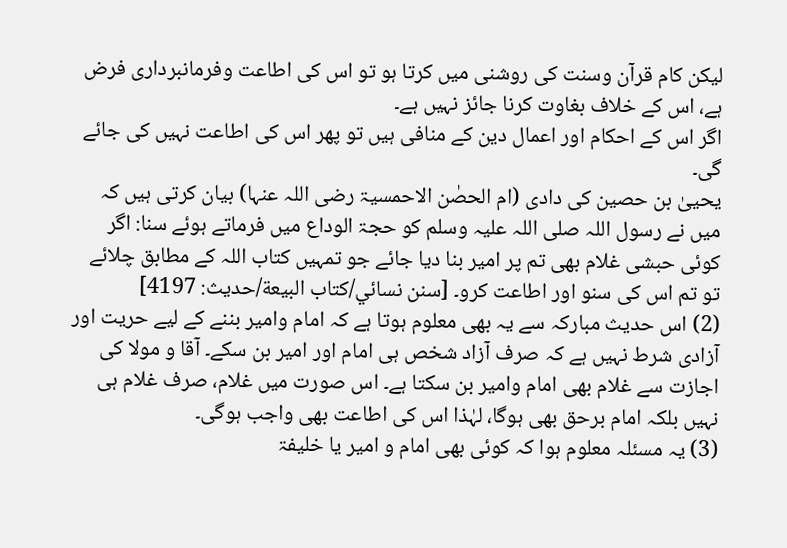لیکن کام قرآن وسنت کی روشنی میں کرتا ہو تو اس کی اطاعت وفرمانبرداری فرض ہے، اس کے خلاف بغاوت کرنا جائز نہیں ہے۔
اگر اس کے احکام اور اعمال دین کے منافی ہیں تو پھر اس کی اطاعت نہیں کی جائے گی۔
یحییٰ بن حصین کی دادی (ام الحصٰن الاحمسیۃ رضی اللہ عنہا) بیان کرتی ہیں کہ میں نے رسول اللہ صلی اللہ علیہ وسلم کو حجۃ الوداع میں فرماتے ہوئے سنا: اگر کوئی حبشی غلام بھی تم پر امیر بنا دیا جائے جو تمہیں کتاب اللہ کے مطابق چلائے تو تم اس کی سنو اور اطاعت کرو۔ [سنن نسائي/كتاب البيعة/حدیث: 4197]
(2) اس حدیث مبارکہ سے یہ بھی معلوم ہوتا ہے کہ امام وامیر بننے کے لیے حریت اور آزادی شرط نہیں ہے کہ صرف آزاد شخص ہی امام اور امیر بن سکے۔ آقا و مولا کی اجازت سے غلام بھی امام وامیر بن سکتا ہے۔ اس صورت میں غلام، صرف غلام ہی نہیں بلکہ امام برحق بھی ہوگا، لہٰذا اس کی اطاعت بھی واجب ہوگی۔
(3) یہ مسئلہ معلوم ہوا کہ کوئی بھی امام و امیر یا خلیفۃ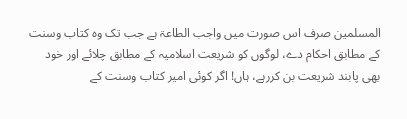المسلمین صرف اس صورت میں واجب الطاعۃ ہے جب تک وہ کتاب وسنت کے مطابق احکام دے، لوگوں کو شریعت اسلامیہ کے مطابق چلائے اور خود بھی پابند شریعت بن کررہے، ہاں! اگر کوئی امیر کتاب وسنت کے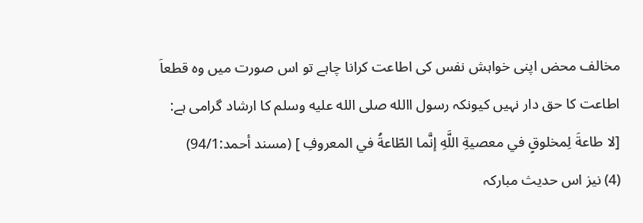مخالف محض اپنی خواہش نفس کی اطاعت کرانا چاہے تو اس صورت میں وہ قطعاَ اطاعت کا حق دار نہیں کیونکہ رسول االله صلى الله عليه وسلم کا ارشاد گرامی ہے: [لا طاعةَ لِمخلوقٍ في معصيةِ اللَّهِ إنَّما الطّاعةُ في المعروفِ ] (مسند أحمد:94/1)
(4) نیز اس حدیث مبارکہ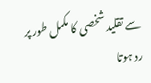سے تقلید شخصی کا مکمل طور پر رد ہوتا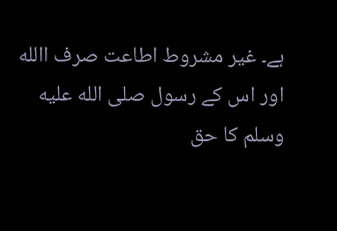ہے۔ غیر مشروط اطاعت صرف االله اور اس کے رسول صلى الله عليه وسلم کا حق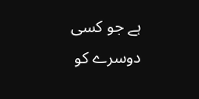ہے جو کسی دوسرے کو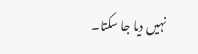نہیں دیا جا سکتا۔